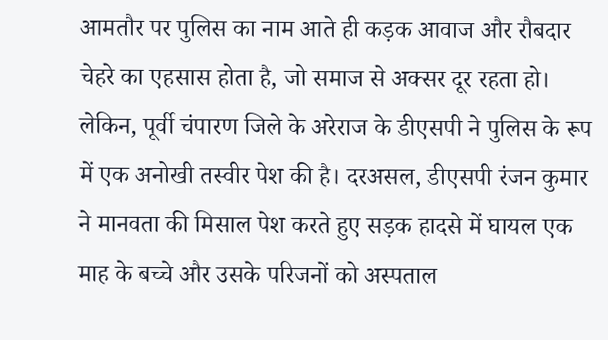आमतौर पर पुलिस का नाम आते ही कड़क आवाज और रौबदार चेहरे का एहसास होता है, जो समाज से अक्सर दूर रहता हो। लेकिन, पूर्वी चंपारण जिले के अरेराज के डीएसपी ने पुलिस के रूप में एक अनोखी तस्वीर पेश की है। दरअसल, डीएसपी रंजन कुमार ने मानवता की मिसाल पेश करते हुए सड़क हादसे में घायल एक माह के बच्चे और उसके परिजनों को अस्पताल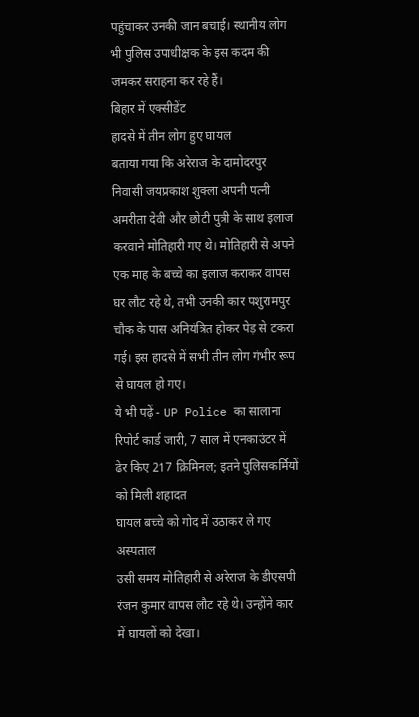पहुंचाकर उनकी जान बचाई। स्थानीय लोग भी पुलिस उपाधीक्षक के इस कदम की जमकर सराहना कर रहे हैं।
बिहार में एक्सीडेंट
हादसे में तीन लोग हुए घायल
बताया गया कि अरेराज के दामोदरपुर निवासी जयप्रकाश शुक्ला अपनी पत्नी अमरीता देवी और छोटी पुत्री के साथ इलाज करवाने मोतिहारी गए थे। मोतिहारी से अपने एक माह के बच्चे का इलाज कराकर वापस घर लौट रहे थे, तभी उनकी कार पशुरामपुर चौक के पास अनियंत्रित होकर पेड़ से टकरा गई। इस हादसे में सभी तीन लोग गंभीर रूप से घायल हो गए।
ये भी पढ़ें - UP Police का सालाना रिपोर्ट कार्ड जारी, 7 साल में एनकाउंटर में ढेर किए 217 क्रिमिनल; इतने पुलिसकर्मियों को मिली शहादत
घायल बच्चे को गोद में उठाकर ले गए अस्पताल
उसी समय मोतिहारी से अरेराज के डीएसपी रंजन कुमार वापस लौट रहे थे। उन्होंने कार में घायलों को देखा।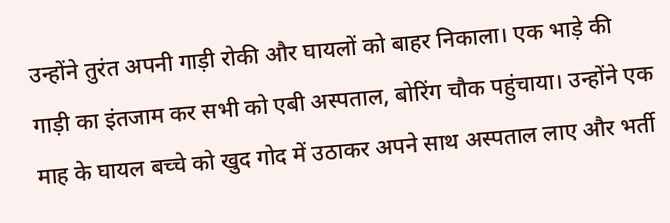उन्होंने तुरंत अपनी गाड़ी रोकी और घायलों को बाहर निकाला। एक भाड़े की गाड़ी का इंतजाम कर सभी को एबी अस्पताल, बोरिंग चौक पहुंचाया। उन्होंने एक माह के घायल बच्चे को खुद गोद में उठाकर अपने साथ अस्पताल लाए और भर्ती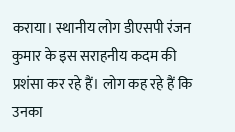कराया। स्थानीय लोग डीएसपी रंजन कुमार के इस सराहनीय कदम की प्रशंसा कर रहे हैं। लोग कह रहे हैं कि उनका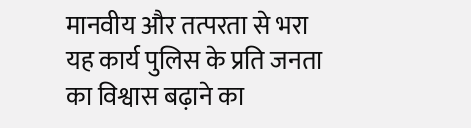मानवीय और तत्परता से भरा यह कार्य पुलिस के प्रति जनता का विश्वास बढ़ाने का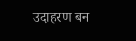उदाहरण बन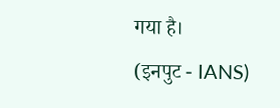गया है।
(इनपुट - IANS)